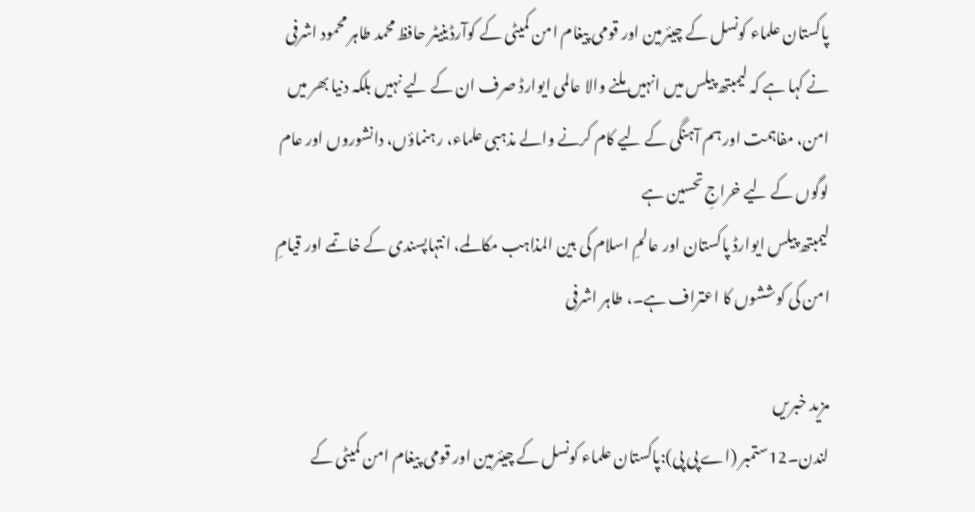پاکستان علماء کونسل کے چیئرمین اور قومی پیغام امن کمیٹی کے کوآرڈینیٹر حافظ محمد طاہر محمود اشرفی نے کہا ہے کہ لیمبتھ پیلس میں انہیں ملنے والا عالمی ایوارڈ صرف ان کے لیے نہیں بلکہ دنیا بھر میں امن، مفاہمت اور ہم آہنگی کے لیے کام کرنے والے مذہبی علماء، رہنماؤں، دانشوروں اور عام لوگوں کے لیے خراجِ تحسین ہے
لیمبتھ پیلس ایوارڈ پاکستان اور عالمِ اسلام کی بین المذاہب مکالمے، انتہاپسندی کے خاتمے اور قیامِ امن کی کوششوں کا اعتراف ہے۔، طاہر اشرفی

مزید خبریں
لندن۔12ستمبر (اے پی پی):پاکستان علماء کونسل کے چیئرمین اور قومی پیغام امن کمیٹی کے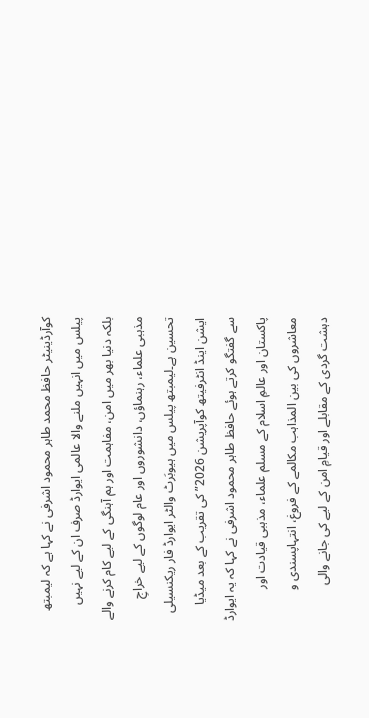کوآرڈینیٹر حافظ محمد طاہر محمود اشرفی نے کہا ہے کہ لیمبتھ پیلس میں انہیں ملنے والا عالمی ایوارڈ صرف ان کے لیے نہیں بلکہ دنیا بھر میں امن، مفاہمت اور ہم آہنگی کے لیے کام کرنے والے مذہبی علماء، رہنماؤں، دانشوروں اور عام لوگوں کے لیے خراجِ تحسین ہے۔لیمبتھ پیلس میں ہیوبَرٹ والٹر ایوارڈ فار ریکنسیلی ایشن اینڈ انٹرفیتھ کوآپریشن 2026” کی تقریب کے بعد میڈیا سے گفتگو کرتے ہوئے حافظ طاہر محمود اشرفی نے کہا کہ یہ ایوارڈ پاکستان اور عالمِ اسلام کے مسلم علماء، مذہبی قیادت اور معاشروں کی بین المذاہب مکالمے کے فروغ، انتہاپسندی و دہشت گردی کے مقابلے اور قیامِ امن کے لیے کی جانے والی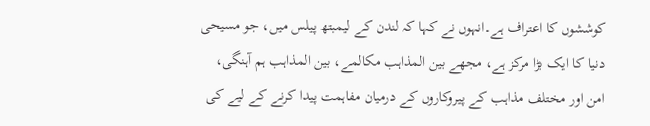کوششوں کا اعتراف ہے۔انہوں نے کہا کہ لندن کے لیمبتھ پیلس میں، جو مسیحی دنیا کا ایک بڑا مرکز ہے، مجھے بین المذاہب مکالمے، بین المذاہب ہم آہنگی، امن اور مختلف مذاہب کے پیروکاروں کے درمیان مفاہمت پیدا کرنے کے لیے کی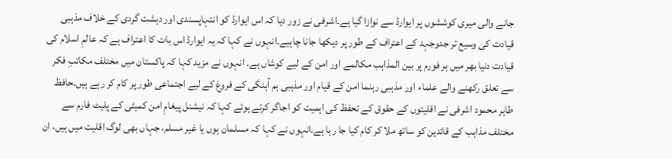جانے والی میری کوششوں پر ایوارڈ سے نوازا گیا ہے۔اشرفی نے زور دیا کہ اس ایوارڈ کو انتہاپسندی اور دہشت گردی کے خلاف مذہبی قیادت کی وسیع تر جدوجہد کے اعتراف کے طور پر دیکھا جانا چاہیے۔انہوں نے کہا کہ یہ ایوارڈ اس بات کا اعتراف ہے کہ عالمِ اسلام کی قیادت دنیا بھر میں ہر فورم پر بین المذاہب مکالمے اور امن کے لیے کوشاں ہے۔ انہوں نے مزید کہا کہ پاکستان میں مختلف مکاتبِ فکر سے تعلق رکھنے والے علماء اور مذہبی رہنما امن کے قیام اور مذہبی ہم آہنگی کے فروغ کے لیے اجتماعی طور پر کام کر رہے ہیں۔حافظ طاہر محمود اشرفی نے اقلیتوں کے حقوق کے تحفظ کی اہمیت کو اجاگر کرتے ہوئے کہا کہ نیشنل پیغامِ امن کمیٹی کے پلیٹ فارم سے مختلف مذاہب کے قائدین کو ساتھ ملا کر کام کیا جا رہا ہے۔انہوں نے کہا کہ مسلمان ہوں یا غیر مسلم، جہاں بھی لوگ اقلیت میں ہیں، ان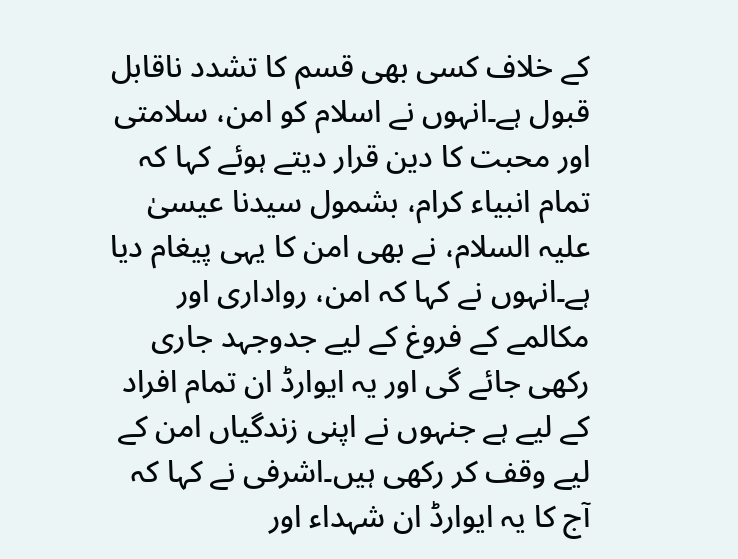کے خلاف کسی بھی قسم کا تشدد ناقابل قبول ہے۔انہوں نے اسلام کو امن، سلامتی اور محبت کا دین قرار دیتے ہوئے کہا کہ تمام انبیاء کرام، بشمول سیدنا عیسیٰ علیہ السلام، نے بھی امن کا یہی پیغام دیا ہے۔انہوں نے کہا کہ امن، رواداری اور مکالمے کے فروغ کے لیے جدوجہد جاری رکھی جائے گی اور یہ ایوارڈ ان تمام افراد کے لیے ہے جنہوں نے اپنی زندگیاں امن کے لیے وقف کر رکھی ہیں۔اشرفی نے کہا کہ آج کا یہ ایوارڈ ان شہداء اور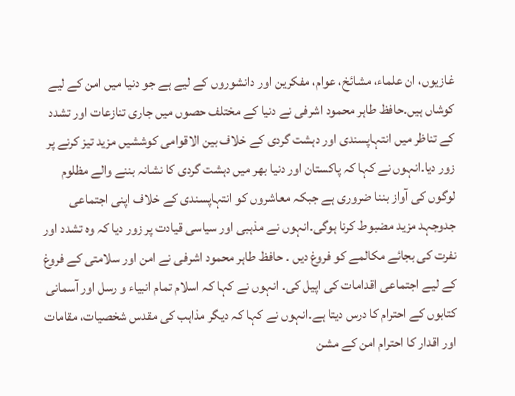غازیوں، ان علماء، مشائخ، عوام، مفکرین اور دانشوروں کے لیے ہے جو دنیا میں امن کے لیے کوشاں ہیں۔حافظ طاہر محمود اشرفی نے دنیا کے مختلف حصوں میں جاری تنازعات اور تشدد کے تناظر میں انتہاپسندی اور دہشت گردی کے خلاف بین الاقوامی کوششیں مزید تیز کرنے پر زور دیا۔انہوں نے کہا کہ پاکستان اور دنیا بھر میں دہشت گردی کا نشانہ بننے والے مظلوم لوگوں کی آواز بننا ضروری ہے جبکہ معاشروں کو انتہاپسندی کے خلاف اپنی اجتماعی جدوجہد مزید مضبوط کرنا ہوگی۔انہوں نے مذہبی اور سیاسی قیادت پر زور دیا کہ وہ تشدد اور نفرت کی بجائے مکالمے کو فروغ دیں ۔ حافظ طاہر محمود اشرفی نے امن اور سلامتی کے فروغ کے لیے اجتماعی اقدامات کی اپیل کی۔ انہوں نے کہا کہ اسلام تمام انبیاء و رسل اور آسمانی کتابوں کے احترام کا درس دیتا ہے۔انہوں نے کہا کہ دیگر مذاہب کی مقدس شخصیات، مقامات اور اقدار کا احترام امن کے مشن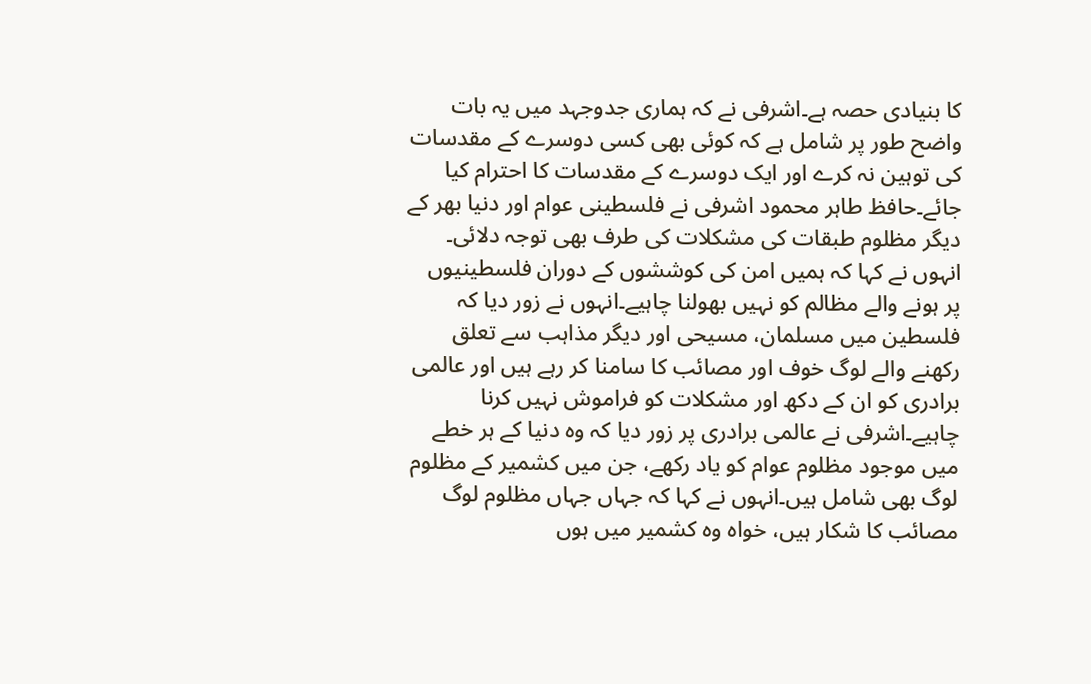کا بنیادی حصہ ہے۔اشرفی نے کہ ہماری جدوجہد میں یہ بات واضح طور پر شامل ہے کہ کوئی بھی کسی دوسرے کے مقدسات کی توہین نہ کرے اور ایک دوسرے کے مقدسات کا احترام کیا جائے۔حافظ طاہر محمود اشرفی نے فلسطینی عوام اور دنیا بھر کے دیگر مظلوم طبقات کی مشکلات کی طرف بھی توجہ دلائی۔ انہوں نے کہا کہ ہمیں امن کی کوششوں کے دوران فلسطینیوں پر ہونے والے مظالم کو نہیں بھولنا چاہیے۔انہوں نے زور دیا کہ فلسطین میں مسلمان، مسیحی اور دیگر مذاہب سے تعلق رکھنے والے لوگ خوف اور مصائب کا سامنا کر رہے ہیں اور عالمی برادری کو ان کے دکھ اور مشکلات کو فراموش نہیں کرنا چاہیے۔اشرفی نے عالمی برادری پر زور دیا کہ وہ دنیا کے ہر خطے میں موجود مظلوم عوام کو یاد رکھے، جن میں کشمیر کے مظلوم لوگ بھی شامل ہیں۔انہوں نے کہا کہ جہاں جہاں مظلوم لوگ مصائب کا شکار ہیں، خواہ وہ کشمیر میں ہوں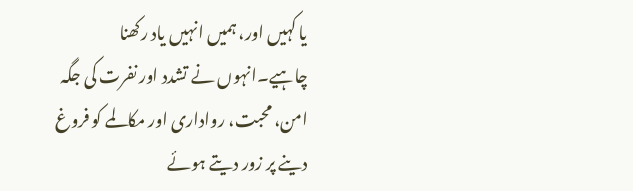یا کہیں اور، ہمیں انہیں یاد رکھنا چاہیے۔انہوں نے تشدد اور نفرت کی جگہ امن، محبت، رواداری اور مکالمے کو فروغ دینے پر زور دیتے ہوئے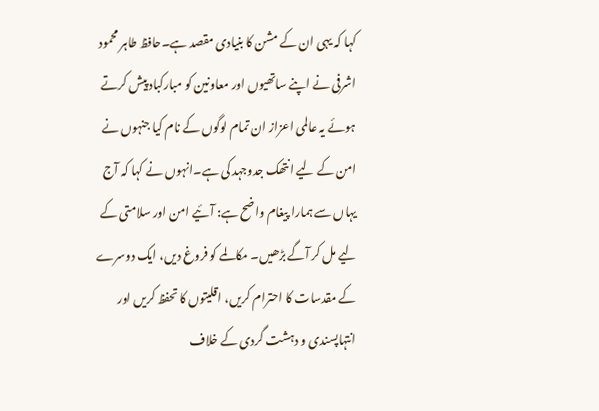کہا کہ یہی ان کے مشن کا بنیادی مقصد ہے۔حافظ طاہر محمود اشرفی نے اپنے ساتھیوں اور معاونین کو مبارکباد پیش کرتے ہوئے یہ عالمی اعزاز ان تمام لوگوں کے نام کیا جنہوں نے امن کے لیے انتھک جدوجہد کی ہے۔انہوں نے کہا کہ آج یہاں سے ہمارا پیغام واضح ہے: آئیے امن اور سلامتی کے لیے مل کر آگے بڑھیں۔ مکالمے کو فروغ دیں، ایک دوسرے کے مقدسات کا احترام کریں، اقلیتوں کا تحفظ کریں اور انتہاپسندی و دہشت گردی کے خلاف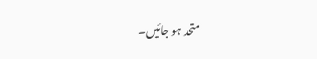متحد ہو جائیں۔